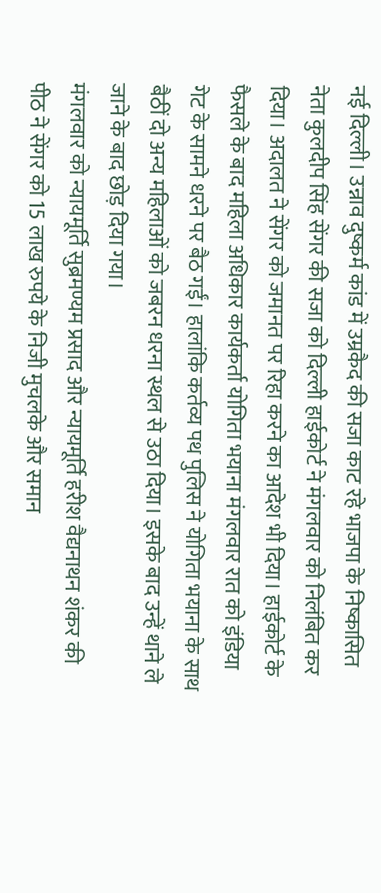नई दिल्ली। उन्नाव दुष्कर्म कांड में उम्रकैद की सजा काट रहे भाजपा के निष्कासित नेता कुलदीप सिंह सेंगर की सजा को दिल्ली हाईकोर्ट ने मंगलवार को निलंबित कर दिया। अदालत ने सेंगर को जमानत पर रिहा करने का आदेश भी दिया। हाईकोर्ट के फैसले के बाद महिला अधिकार कार्यकर्ता योगिता भयाना मंगलवार रात को इंडिया गेट के सामने धरने पर बैठ गईं। हालांकि कर्तव्य पथ पुलिस ने योगिता भयाना के साथ बैठीं दो अन्य महिलाओं को जबरन धरना स्थल से उठा दिया। इसके बाद उन्हें थाने ले जाने के बाद छोड़ दिया गया।
मंगलवार को न्यायमूर्ति सुब्रमण्यम प्रसाद और न्यायमूर्ति हरीश वैद्यनाथन शंकर की पीठ ने सेंगर को 15 लाख रुपये के निजी मुचलके और समान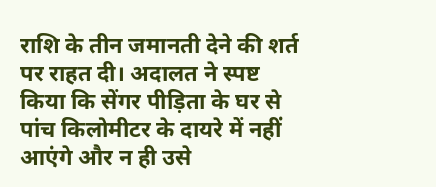राशि के तीन जमानती देने की शर्त पर राहत दी। अदालत ने स्पष्ट किया कि सेंगर पीड़िता के घर से पांच किलोमीटर के दायरे में नहीं आएंगे और न ही उसे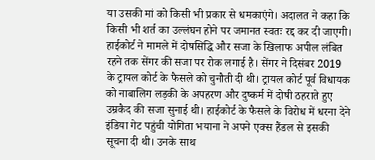या उसकी मां को किसी भी प्रकार से धमकाएंगे। अदालत ने कहा कि किसी भी शर्त का उल्लंघन होने पर जमानत स्वतः रद्द कर दी जाएगी। हाईकोर्ट ने मामले में दोषसिद्धि और सजा के खिलाफ अपील लंबित रहने तक सेंगर की सजा पर रोक लगाई है। सेंगर ने दिसंबर 2019 के ट्रायल कोर्ट के फैसले को चुनौती दी थी। ट्रायल कोर्ट पूर्व विधायक को नाबालिग लड़की के अपहरण और दुष्कर्म में दोषी ठहराते हुए उम्रकैद की सजा सुनाई थी। हाईकोर्ट के फैसले के विरोध में धरना देने इंडिया गेट पहुंची योगिता भयाना ने अपने एक्स हैंडल से इसकी सूचना दी थी। उनके साथ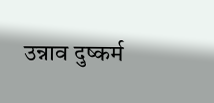उन्नाव दुष्कर्म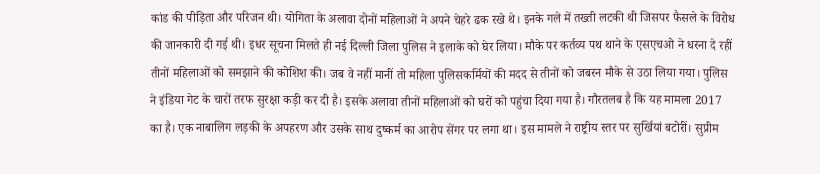कांड की पीड़िता और परिजन थी। योगिता के अलावा दोनों महिलाओं ने अपने चेहरे ढक रखे थे। इनके गले में तख्ती लटकी थी जिसपर फैसले के विरोध की जानकारी दी गई थी। इधर सूचना मिलते ही नई दिल्ली जिला पुलिस ने इलाके को घेर लिया। मौके पर कर्तव्य पथ थाने के एसएचओ ने धरना दे रहीं तीनों महिलाओं को समझाने की कोशिश की। जब वे नहीं मानीं तो महिला पुलिसकर्मियों की मदद से तीनों को जबरन मौके से उठा लिया गया। पुलिस ने इंडिया गेट के चारों तरफ सुरक्षा कड़ी कर दी है। इसके अलावा तीनों महिलाओं को घरों को पहुंचा दिया गया है। गौरतलब है कि यह मामला 2017 का है। एक नाबालिग लड़की के अपहरण और उसके साथ दुष्कर्म का आरोप सेंगर पर लगा था। इस मामले ने राष्ट्रीय स्तर पर सुर्खियां बटोरीं। सुप्रीम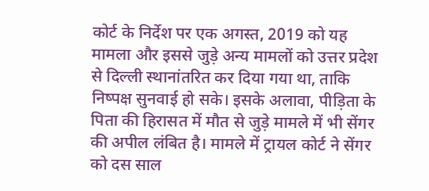कोर्ट के निर्देश पर एक अगस्त, 2019 को यह मामला और इससे जुड़े अन्य मामलों को उत्तर प्रदेश से दिल्ली स्थानांतरित कर दिया गया था, ताकि निष्पक्ष सुनवाई हो सके। इसके अलावा, पीड़िता के पिता की हिरासत में मौत से जुड़े मामले में भी सेंगर की अपील लंबित है। मामले में ट्रायल कोर्ट ने सेंगर को दस साल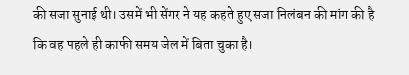की सजा सुनाई थी। उसमें भी सेंगर ने यह कहते हुए सजा निलंबन की मांग की है कि वह पहले ही काफी समय जेल में बिता चुका है।